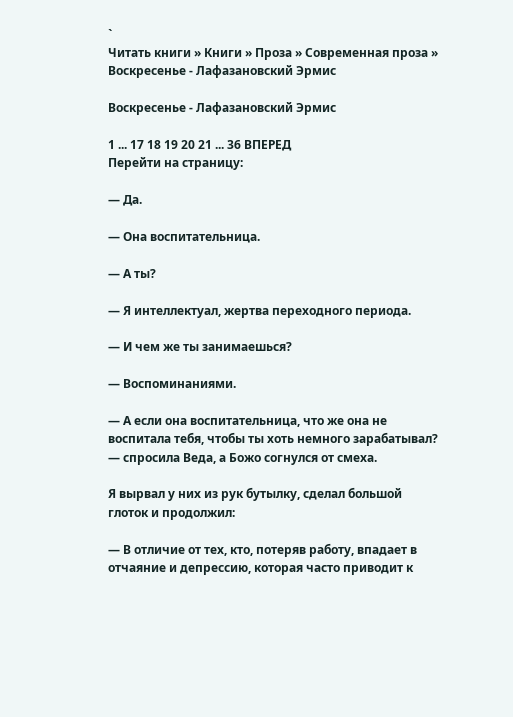`
Читать книги » Книги » Проза » Современная проза » Воскресенье - Лафазановский Эрмис

Воскресенье - Лафазановский Эрмис

1 ... 17 18 19 20 21 ... 36 ВПЕРЕД
Перейти на страницу:

— Да.

— Она воспитательница.

— А ты?

— Я интеллектуал, жертва переходного периода.

— И чем же ты занимаешься?

— Воспоминаниями.

— А если она воспитательница, что же она не воспитала тебя, чтобы ты хоть немного зарабатывал? — спросила Веда, а Божо согнулся от смеха.

Я вырвал у них из рук бутылку, сделал большой глоток и продолжил:

— В отличие от тех, кто, потеряв работу, впадает в отчаяние и депрессию, которая часто приводит к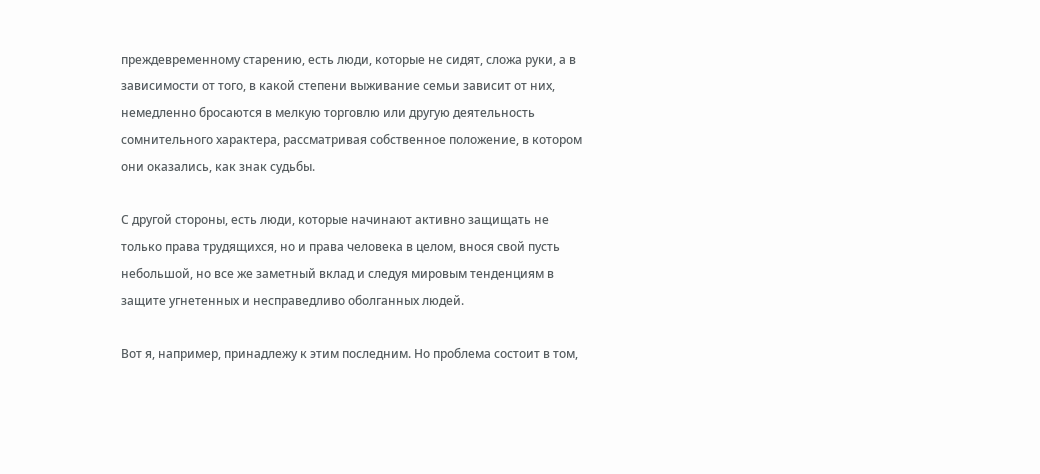преждевременному старению, есть люди, которые не сидят, сложа руки, а в зависимости от того, в какой степени выживание семьи зависит от них, немедленно бросаются в мелкую торговлю или другую деятельность сомнительного характера, рассматривая собственное положение, в котором они оказались, как знак судьбы.

С другой стороны, есть люди, которые начинают активно защищать не только права трудящихся, но и права человека в целом, внося свой пусть небольшой, но все же заметный вклад и следуя мировым тенденциям в защите угнетенных и несправедливо оболганных людей.

Вот я, например, принадлежу к этим последним. Но проблема состоит в том,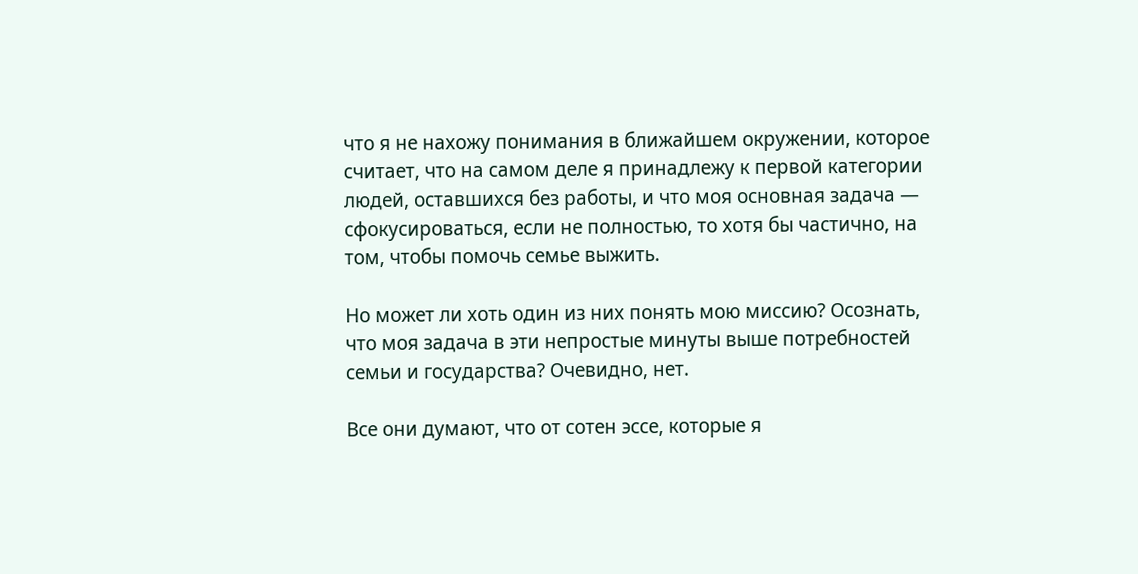что я не нахожу понимания в ближайшем окружении, которое считает, что на самом деле я принадлежу к первой категории людей, оставшихся без работы, и что моя основная задача — сфокусироваться, если не полностью, то хотя бы частично, на том, чтобы помочь семье выжить.

Но может ли хоть один из них понять мою миссию? Осознать, что моя задача в эти непростые минуты выше потребностей семьи и государства? Очевидно, нет.

Все они думают, что от сотен эссе, которые я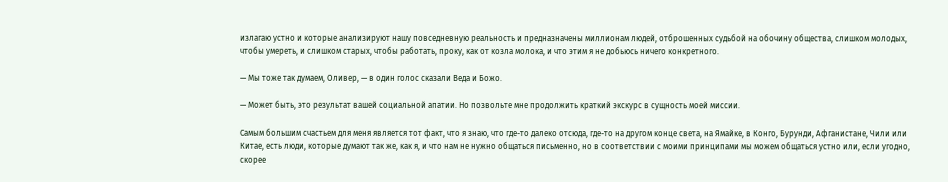излагаю устно и которые анализируют нашу повседневную реальность и предназначены миллионам людей, отброшенных судьбой на обочину общества, слишком молодых, чтобы умереть, и слишком старых, чтобы работать, проку, как от козла молока, и что этим я не добьюсь ничего конкретного.

— Мы тоже так думаем, Оливер, — в один голос сказали Веда и Божо.

— Может быть, это результат вашей социальной апатии. Но позвольте мне продолжить краткий экскурс в сущность моей миссии.

Самым большим счастьем для меня является тот факт, что я знаю, что где-то далеко отсюда, где-то на другом конце света, на Ямайке, в Конго, Бурунди, Афганистане, Чили или Китае, есть люди, которые думают так же, как я, и что нам не нужно общаться письменно, но в соответствии с моими принципами мы можем общаться устно или, если угодно, скорее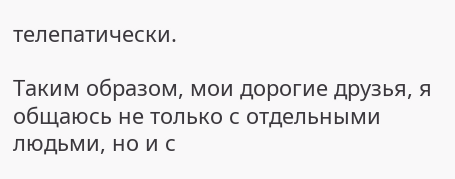телепатически.

Таким образом, мои дорогие друзья, я общаюсь не только с отдельными людьми, но и с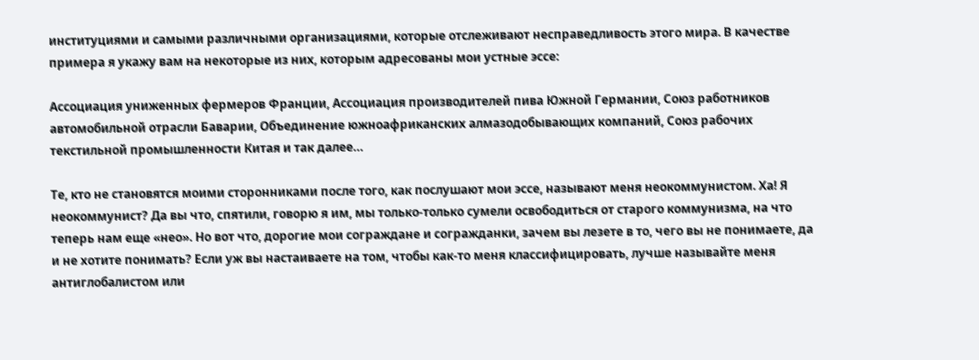институциями и самыми различными организациями, которые отслеживают несправедливость этого мира. В качестве примера я укажу вам на некоторые из них, которым адресованы мои устные эссе:

Ассоциация униженных фермеров Франции, Ассоциация производителей пива Южной Германии, Союз работников автомобильной отрасли Баварии, Объединение южноафриканских алмазодобывающих компаний, Союз рабочих текстильной промышленности Китая и так далее…

Те, кто не становятся моими сторонниками после того, как послушают мои эссе, называют меня неокоммунистом. Ха! Я неокоммунист? Да вы что, спятили, говорю я им, мы только-только сумели освободиться от старого коммунизма, на что теперь нам еще «нео». Но вот что, дорогие мои сограждане и согражданки, зачем вы лезете в то, чего вы не понимаете, да и не хотите понимать? Если уж вы настаиваете на том, чтобы как-то меня классифицировать, лучше называйте меня антиглобалистом или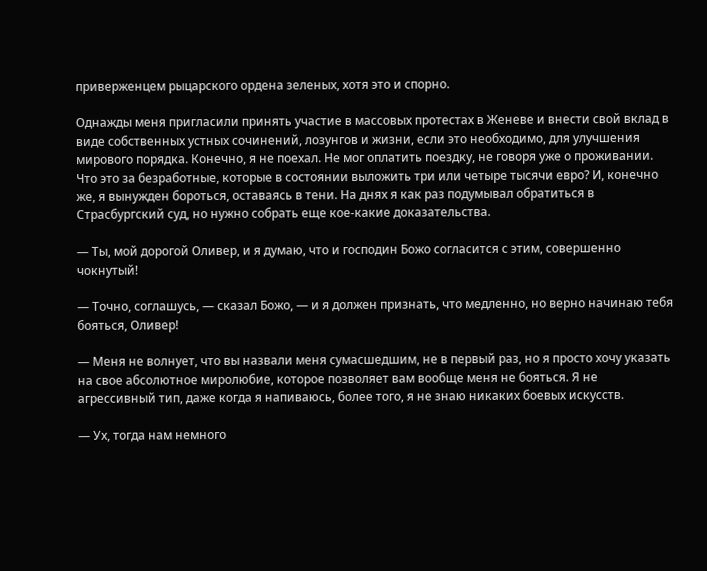приверженцем рыцарского ордена зеленых, хотя это и спорно.

Однажды меня пригласили принять участие в массовых протестах в Женеве и внести свой вклад в виде собственных устных сочинений, лозунгов и жизни, если это необходимо, для улучшения мирового порядка. Конечно, я не поехал. Не мог оплатить поездку, не говоря уже о проживании. Что это за безработные, которые в состоянии выложить три или четыре тысячи евро? И, конечно же, я вынужден бороться, оставаясь в тени. На днях я как раз подумывал обратиться в Страсбургский суд, но нужно собрать еще кое-какие доказательства.

— Ты, мой дорогой Оливер, и я думаю, что и господин Божо согласится с этим, совершенно чокнутый!

— Точно, соглашусь, — сказал Божо, — и я должен признать, что медленно, но верно начинаю тебя бояться, Оливер!

— Меня не волнует, что вы назвали меня сумасшедшим, не в первый раз, но я просто хочу указать на свое абсолютное миролюбие, которое позволяет вам вообще меня не бояться. Я не агрессивный тип, даже когда я напиваюсь, более того, я не знаю никаких боевых искусств.

— Ух, тогда нам немного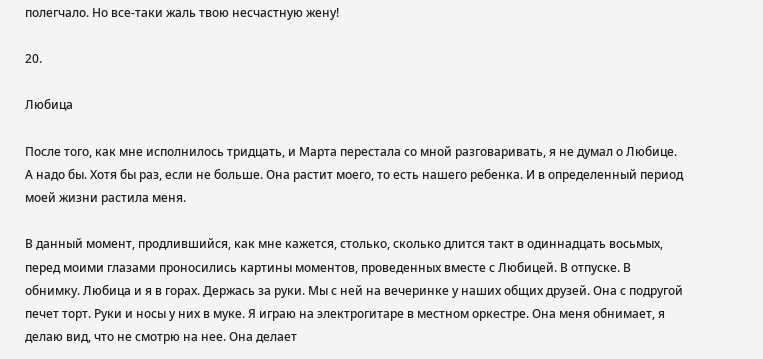полегчало. Но все-таки жаль твою несчастную жену!

20.

Любица

После того, как мне исполнилось тридцать, и Марта перестала со мной разговаривать, я не думал о Любице. А надо бы. Хотя бы раз, если не больше. Она растит моего, то есть нашего ребенка. И в определенный период моей жизни растила меня.

В данный момент, продлившийся, как мне кажется, столько, сколько длится такт в одиннадцать восьмых, перед моими глазами проносились картины моментов, проведенных вместе с Любицей. В отпуске. В обнимку. Любица и я в горах. Держась за руки. Мы с ней на вечеринке у наших общих друзей. Она с подругой печет торт. Руки и носы у них в муке. Я играю на электрогитаре в местном оркестре. Она меня обнимает, я делаю вид, что не смотрю на нее. Она делает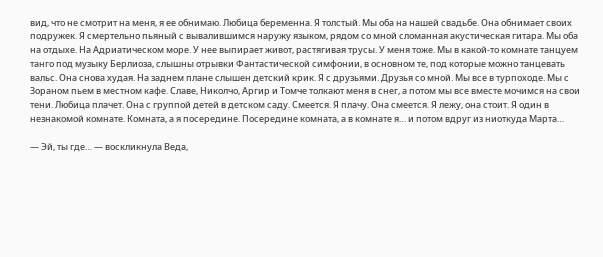вид, что не смотрит на меня, я ее обнимаю. Любица беременна. Я толстый. Мы оба на нашей свадьбе. Она обнимает своих подружек. Я смертельно пьяный с вывалившимся наружу языком, рядом со мной сломанная акустическая гитара. Мы оба на отдыхе. На Адриатическом море. У нее выпирает живот, растягивая трусы. У меня тоже. Мы в какой-то комнате танцуем танго под музыку Берлиоза, слышны отрывки Фантастической симфонии, в основном те, под которые можно танцевать вальс. Она снова худая. На заднем плане слышен детский крик. Я с друзьями. Друзья со мной. Мы все в турпоходе. Мы с Зораном пьем в местном кафе. Славе, Николчо, Аргир и Томче толкают меня в снег, а потом мы все вместе мочимся на свои тени. Любица плачет. Она с группой детей в детском саду. Смеется. Я плачу. Она смеется. Я лежу, она стоит. Я один в незнакомой комнате. Комната, а я посередине. Посередине комната, а в комнате я… и потом вдруг из ниоткуда Марта…

— Эй, ты где… — воскликнула Веда,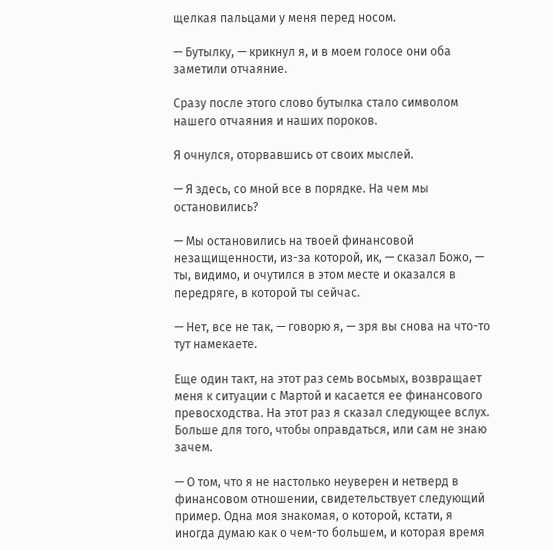щелкая пальцами у меня перед носом.

— Бутылку, — крикнул я, и в моем голосе они оба заметили отчаяние.

Сразу после этого слово бутылка стало символом нашего отчаяния и наших пороков.

Я очнулся, оторвавшись от своих мыслей.

— Я здесь, со мной все в порядке. На чем мы остановились?

— Мы остановились на твоей финансовой незащищенности, из-за которой, ик, — сказал Божо, — ты, видимо, и очутился в этом месте и оказался в передряге, в которой ты сейчас.

— Нет, все не так, — говорю я, — зря вы снова на что-то тут намекаете.

Еще один такт, на этот раз семь восьмых, возвращает меня к ситуации с Мартой и касается ее финансового превосходства. На этот раз я сказал следующее вслух. Больше для того, чтобы оправдаться, или сам не знаю зачем.

— О том, что я не настолько неуверен и нетверд в финансовом отношении, свидетельствует следующий пример. Одна моя знакомая, о которой, кстати, я иногда думаю как о чем-то большем, и которая время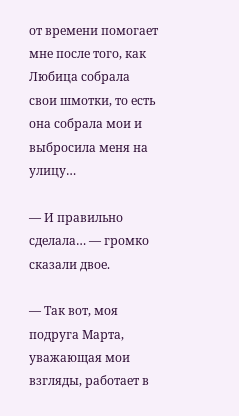от времени помогает мне после того, как Любица собрала свои шмотки, то есть она собрала мои и выбросила меня на улицу…

— И правильно сделала… — громко сказали двое.

— Так вот, моя подруга Марта, уважающая мои взгляды, работает в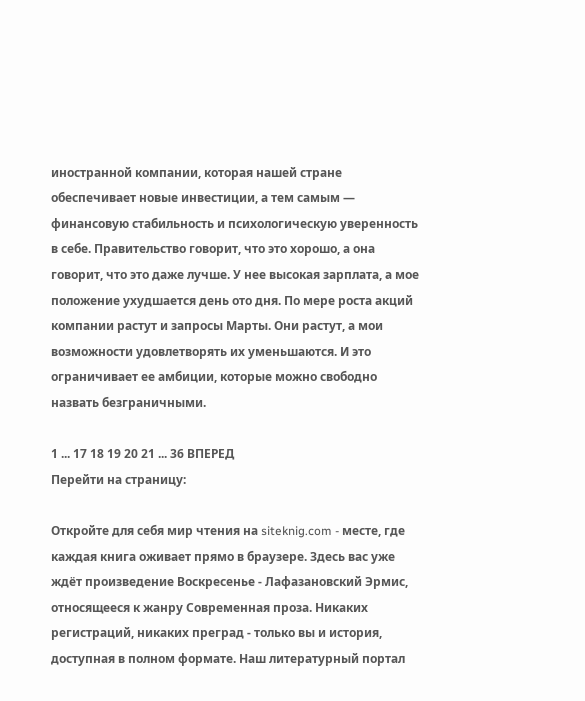иностранной компании, которая нашей стране обеспечивает новые инвестиции, а тем самым — финансовую стабильность и психологическую уверенность в себе. Правительство говорит, что это хорошо, а она говорит, что это даже лучше. У нее высокая зарплата, а мое положение ухудшается день ото дня. По мере роста акций компании растут и запросы Марты. Они растут, а мои возможности удовлетворять их уменьшаются. И это ограничивает ее амбиции, которые можно свободно назвать безграничными.

1 ... 17 18 19 20 21 ... 36 ВПЕРЕД
Перейти на страницу:

Откройте для себя мир чтения на siteknig.com - месте, где каждая книга оживает прямо в браузере. Здесь вас уже ждёт произведение Воскресенье - Лафазановский Эрмис, относящееся к жанру Современная проза. Никаких регистраций, никаких преград - только вы и история, доступная в полном формате. Наш литературный портал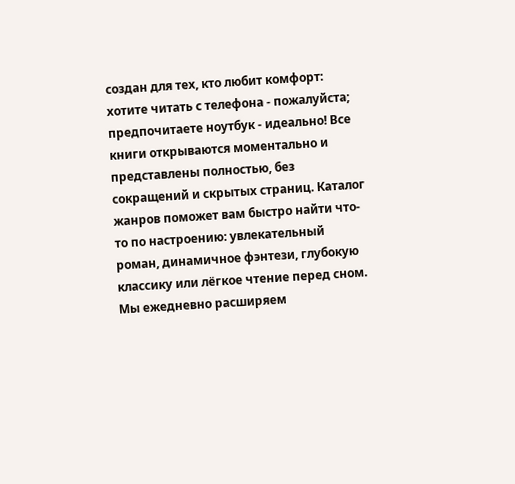создан для тех, кто любит комфорт: хотите читать с телефона - пожалуйста; предпочитаете ноутбук - идеально! Все книги открываются моментально и представлены полностью, без сокращений и скрытых страниц. Каталог жанров поможет вам быстро найти что-то по настроению: увлекательный роман, динамичное фэнтези, глубокую классику или лёгкое чтение перед сном. Мы ежедневно расширяем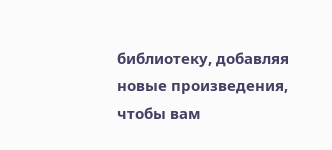библиотеку, добавляя новые произведения, чтобы вам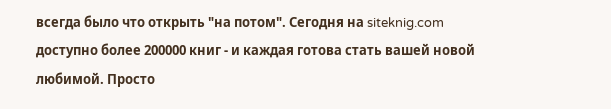всегда было что открыть "на потом". Сегодня на siteknig.com доступно более 200000 книг - и каждая готова стать вашей новой любимой. Просто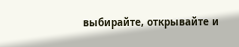выбирайте, открывайте и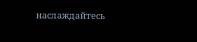наслаждайтесь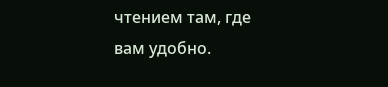чтением там, где вам удобно.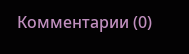Комментарии (0)